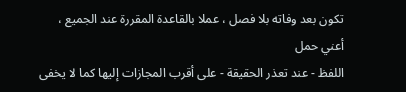تكون بعد وفاته بلا فصل ، عملا بالقاعدة المقررة عند الجميع ، أعني حمل
اللفظ - عند تعذر الحقيقة - على أقرب المجازات إليها كما لا يخفى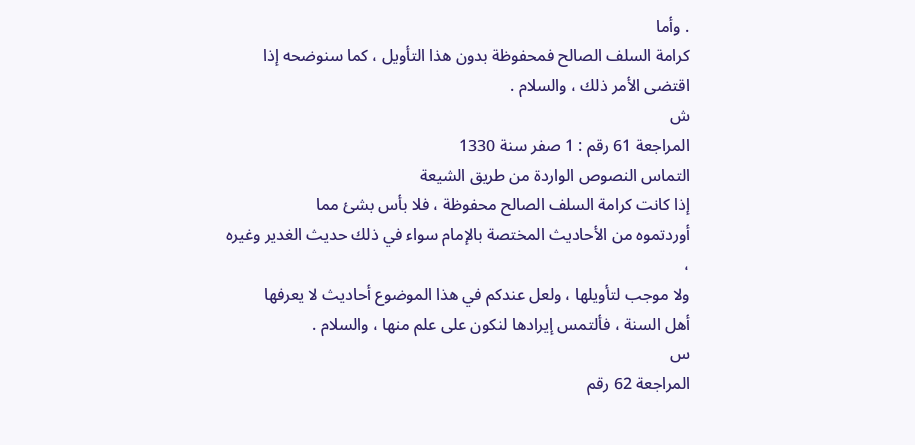. وأما
كرامة السلف الصالح فمحفوظة بدون هذا التأويل ، كما سنوضحه إذا
اقتضى الأمر ذلك ، والسلام .
ش
المراجعة 61 رقم : 1 صفر سنة 1330
التماس النصوص الواردة من طريق الشيعة
إذا كانت كرامة السلف الصالح محفوظة ، فلا بأس بشئ مما
أوردتموه من الأحاديث المختصة بالإمام سواء في ذلك حديث الغدير وغيره ،
ولا موجب لتأويلها ، ولعل عندكم في هذا الموضوع أحاديث لا يعرفها
أهل السنة ، فألتمس إيرادها لنكون على علم منها ، والسلام .
س
المراجعة 62 رقم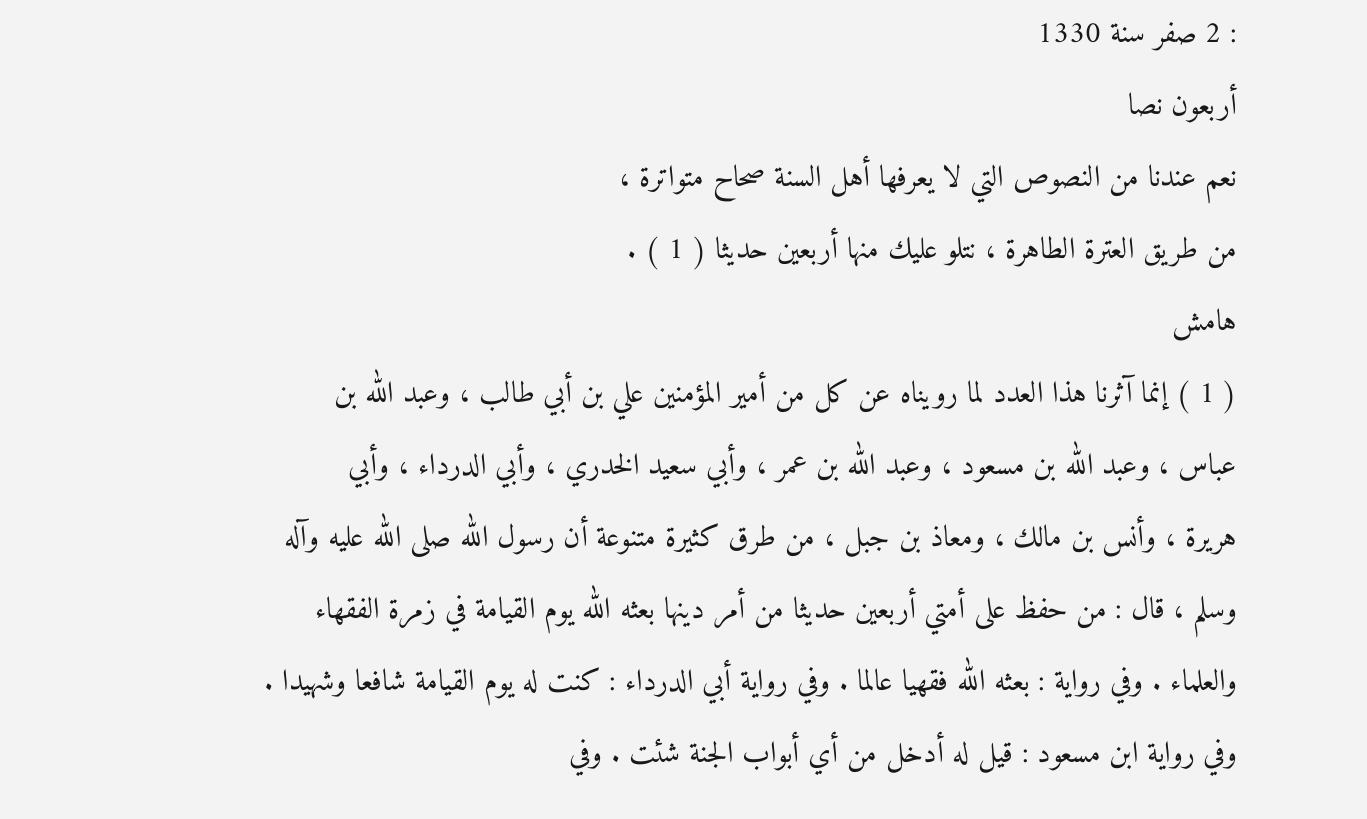: 2 صفر سنة 1330
أربعون نصا
نعم عندنا من النصوص التي لا يعرفها أهل السنة صحاح متواترة ،
من طريق العترة الطاهرة ، نتلو عليك منها أربعين حديثا ( 1 ) .
هامش
( 1 ) إنما آثرنا هذا العدد لما رويناه عن كل من أمير المؤمنين علي بن أبي طالب ، وعبد الله بن
عباس ، وعبد الله بن مسعود ، وعبد الله بن عمر ، وأبي سعيد الخدري ، وأبي الدرداء ، وأبي
هريرة ، وأنس بن مالك ، ومعاذ بن جبل ، من طرق كثيرة متنوعة أن رسول الله صلى الله عليه وآله
وسلم ، قال : من حفظ على أمتي أربعين حديثا من أمر دينها بعثه الله يوم القيامة في زمرة الفقهاء
والعلماء . وفي رواية : بعثه الله فقهيا عالما . وفي رواية أبي الدرداء : كنت له يوم القيامة شافعا وشهيدا .
وفي رواية ابن مسعود : قيل له أدخل من أي أبواب الجنة شئت . وفي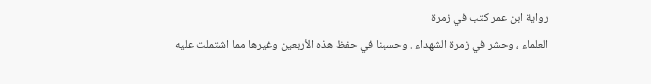رواية ابن عمر كتب في زمرة
العلماء ، وحشر في زمرة الشهداء . وحسبنا في حفظ هذه الأربعين وغيرها مما اشتملت عليه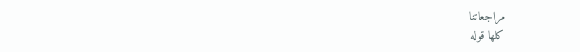مراجعاتنا
كلها قوله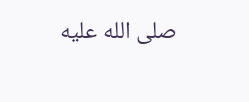صلى الله عليه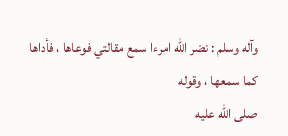وآله وسلم : نضر الله امرءا سمع مقالتي فوعاها ، فأداها كما سمعها ، وقوله
صلى الله عليه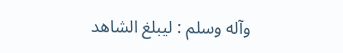وآله وسلم : ليبلغ الشاهد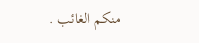منكم الغائب .